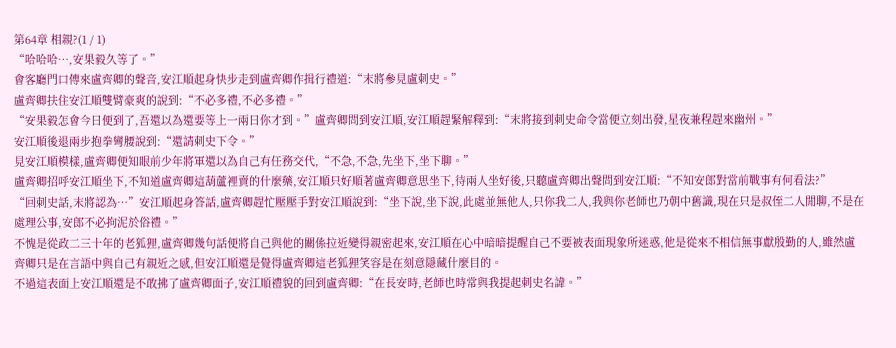第64章 相親?(1 / 1)
“哈哈哈…,安果毅久等了。”
會客廳門口傳來盧齊卿的聲音,安江順起身快步走到盧齊卿作揖行禮道:“末將參見盧刺史。”
盧齊卿扶住安江順雙臂豪爽的說到:“不必多禮,不必多禮。”
“安果毅怎會今日便到了,吾還以為還要等上一兩日你才到。”盧齊卿問到安江順,安江順趕緊解釋到:“末將接到刺史命令當便立刻出發,星夜兼程趕來幽州。”
安江順後退兩步抱拳彎腰說到:“還請刺史下令。”
見安江順模樣,盧齊卿便知眼前少年將軍還以為自己有任務交代,“不急,不急,先坐下,坐下聊。”
盧齊卿招呼安江順坐下,不知道盧齊卿這葫蘆裡賣的什麼藥,安江順只好順著盧齊卿意思坐下,待兩人坐好後,只聽盧齊卿出聲問到安江順:“不知安郎對當前戰事有何看法?”
“回刺史話,末將認為…”安江順起身答話,盧齊卿趕忙壓壓手對安江順說到:“坐下說,坐下說,此處並無他人,只你我二人,我與你老師也乃朝中舊識,現在只是叔侄二人閒聊,不是在處理公事,安郎不必拘泥於俗禮。”
不愧是從政二三十年的老狐狸,盧齊卿幾句話便將自己與他的關係拉近變得親密起來,安江順在心中暗暗提醒自己不要被表面現象所迷惑,他是從來不相信無事獻殷勤的人,雖然盧齊卿只是在言語中與自己有親近之感,但安江順還是覺得盧齊卿這老狐狸笑容是在刻意隱藏什麼目的。
不過這表面上安江順還是不敢拂了盧齊卿面子,安江順禮貌的回到盧齊卿:“在長安時,老師也時常與我提起刺史名諱。”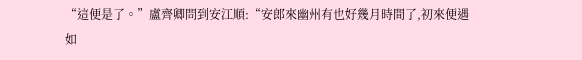“這便是了。”盧齊卿問到安江順:“安郎來幽州有也好幾月時間了,初來便遇如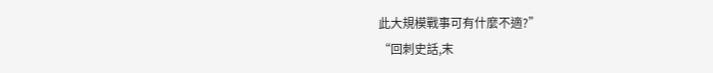此大規模戰事可有什麼不適?”
“回刺史話,末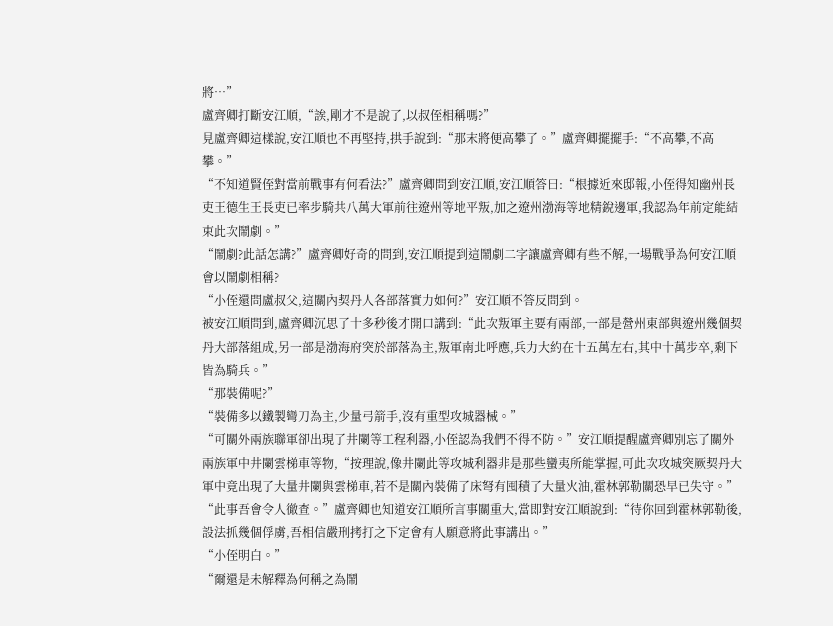將…”
盧齊卿打斷安江順,“誒,剛才不是說了,以叔侄相稱嗎?”
見盧齊卿這樣說,安江順也不再堅持,拱手說到:“那末將便高攀了。”盧齊卿擺擺手:“不高攀,不高攀。”
“不知道賢侄對當前戰事有何看法?”盧齊卿問到安江順,安江順答曰:“根據近來邸報,小侄得知幽州長吏王德生王長吏已率步騎共八萬大軍前往遼州等地平叛,加之遼州渤海等地精銳邊軍,我認為年前定能結束此次鬧劇。”
“鬧劇?此話怎講?”盧齊卿好奇的問到,安江順提到這鬧劇二字讓盧齊卿有些不解,一場戰爭為何安江順會以鬧劇相稱?
“小侄還問盧叔父,這關內契丹人各部落實力如何?”安江順不答反問到。
被安江順問到,盧齊卿沉思了十多秒後才開口講到:“此次叛軍主要有兩部,一部是營州東部與遼州幾個契丹大部落組成,另一部是渤海府突於部落為主,叛軍南北呼應,兵力大約在十五萬左右,其中十萬步卒,剩下皆為騎兵。”
“那裝備呢?”
“裝備多以鐵製彎刀為主,少量弓箭手,沒有重型攻城器械。”
“可關外兩族聯軍卻出現了井闌等工程利器,小侄認為我們不得不防。”安江順提醒盧齊卿別忘了關外兩族軍中井闌雲梯車等物,“按理說,像井闌此等攻城利器非是那些蠻夷所能掌握,可此次攻城突厥契丹大軍中竟出現了大量井闌與雲梯車,若不是關內裝備了床弩有囤積了大量火油,霍林郭勒關恐早已失守。”
“此事吾會令人徹查。”盧齊卿也知道安江順所言事關重大,當即對安江順說到:“待你回到霍林郭勒後,設法抓幾個俘虜,吾相信嚴刑拷打之下定會有人願意將此事講出。”
“小侄明白。”
“爾還是未解釋為何稱之為鬧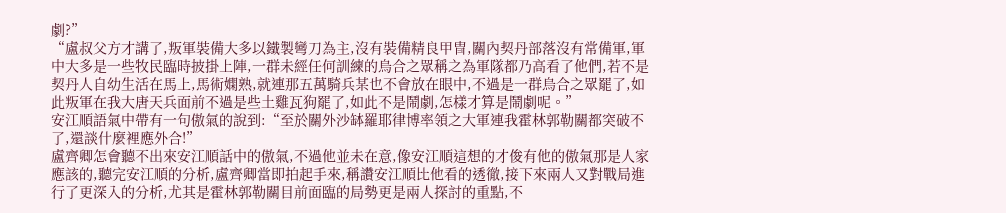劇?”
“盧叔父方才講了,叛軍裝備大多以鐵製彎刀為主,沒有裝備精良甲冑,關內契丹部落沒有常備軍,軍中大多是一些牧民臨時披掛上陣,一群未經任何訓練的烏合之眾稱之為軍隊都乃高看了他們,若不是契丹人自幼生活在馬上,馬術嫻熟,就連那五萬騎兵某也不會放在眼中,不過是一群烏合之眾罷了,如此叛軍在我大唐天兵面前不過是些土雞瓦狗罷了,如此不是鬧劇,怎樣才算是鬧劇呢。”
安江順語氣中帶有一句傲氣的說到:“至於關外沙缽羅耶律博率領之大軍連我霍林郭勒關都突破不了,還談什麼裡應外合!”
盧齊卿怎會聽不出來安江順話中的傲氣,不過他並未在意,像安江順這想的才俊有他的傲氣那是人家應該的,聽完安江順的分析,盧齊卿當即拍起手來,稱讚安江順比他看的透徹,接下來兩人又對戰局進行了更深入的分析,尤其是霍林郭勒關目前面臨的局勢更是兩人探討的重點,不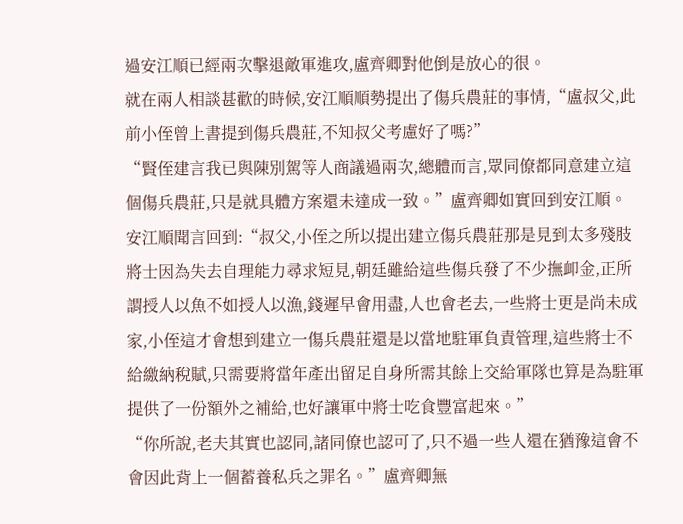過安江順已經兩次擊退敵軍進攻,盧齊卿對他倒是放心的很。
就在兩人相談甚歡的時候,安江順順勢提出了傷兵農莊的事情,“盧叔父,此前小侄曾上書提到傷兵農莊,不知叔父考慮好了嗎?”
“賢侄建言我已與陳別駕等人商議過兩次,總體而言,眾同僚都同意建立這個傷兵農莊,只是就具體方案還未達成一致。”盧齊卿如實回到安江順。
安江順聞言回到:“叔父,小侄之所以提出建立傷兵農莊那是見到太多殘肢將士因為失去自理能力尋求短見,朝廷雖給這些傷兵發了不少撫卹金,正所謂授人以魚不如授人以漁,錢遲早會用盡,人也會老去,一些將士更是尚未成家,小侄這才會想到建立一傷兵農莊還是以當地駐軍負責管理,這些將士不給繳納稅賦,只需要將當年產出留足自身所需其餘上交給軍隊也算是為駐軍提供了一份額外之補給,也好讓軍中將士吃食豐富起來。”
“你所說,老夫其實也認同,諸同僚也認可了,只不過一些人還在猶豫這會不會因此背上一個蓄養私兵之罪名。”盧齊卿無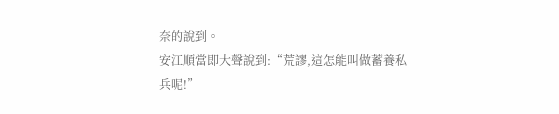奈的說到。
安江順當即大聲說到:“荒謬,這怎能叫做蓄養私兵呢!”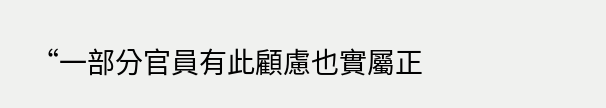“一部分官員有此顧慮也實屬正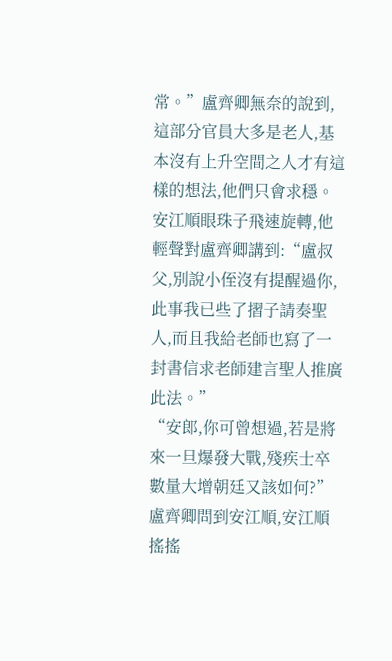常。”盧齊卿無奈的說到,這部分官員大多是老人,基本沒有上升空間之人才有這樣的想法,他們只會求穩。
安江順眼珠子飛速旋轉,他輕聲對盧齊卿講到:“盧叔父,別說小侄沒有提醒過你,此事我已些了摺子請奏聖人,而且我給老師也寫了一封書信求老師建言聖人推廣此法。”
“安郎,你可曾想過,若是將來一旦爆發大戰,殘疾士卒數量大增朝廷又該如何?”盧齊卿問到安江順,安江順搖搖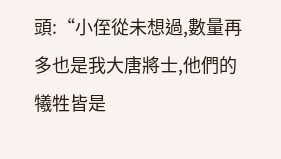頭:“小侄從未想過,數量再多也是我大唐將士,他們的犧牲皆是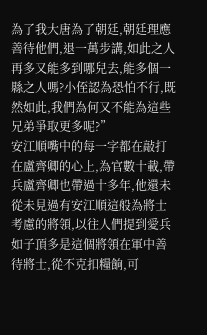為了我大唐為了朝廷,朝廷理應善待他們,退一萬步講,如此之人再多又能多到哪兒去,能多個一縣之人嗎?小侄認為恐怕不行,既然如此,我們為何又不能為這些兄弟爭取更多呢?”
安江順嘴中的每一字都在敲打在盧齊卿的心上,為官數十載,帶兵盧齊卿也帶過十多年,他還未從未見過有安江順這般為將士考慮的將領,以往人們提到愛兵如子頂多是這個將領在軍中善待將士,從不克扣糧餉,可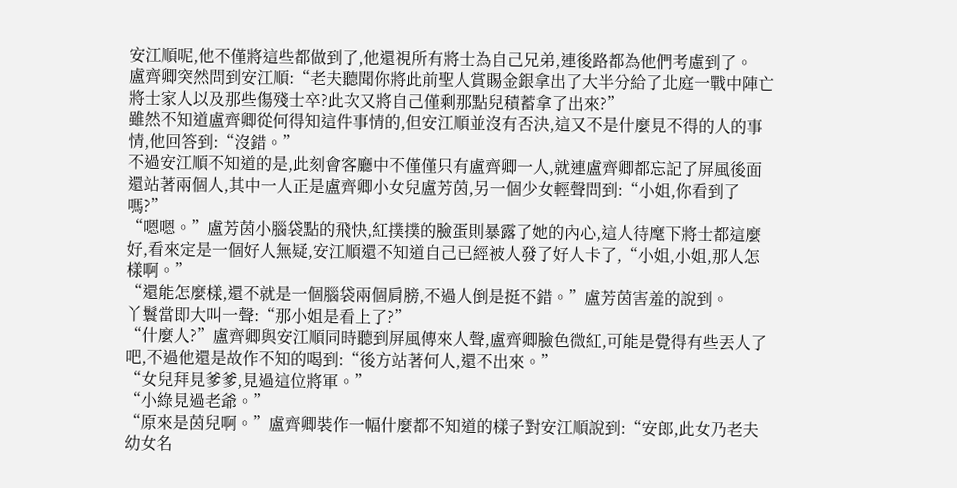安江順呢,他不僅將這些都做到了,他還視所有將士為自己兄弟,連後路都為他們考慮到了。
盧齊卿突然問到安江順:“老夫聽聞你將此前聖人賞賜金銀拿出了大半分給了北庭一戰中陣亡將士家人以及那些傷殘士卒?此次又將自己僅剩那點兒積蓄拿了出來?”
雖然不知道盧齊卿從何得知這件事情的,但安江順並沒有否決,這又不是什麼見不得的人的事情,他回答到:“沒錯。”
不過安江順不知道的是,此刻會客廳中不僅僅只有盧齊卿一人,就連盧齊卿都忘記了屏風後面還站著兩個人,其中一人正是盧齊卿小女兒盧芳茵,另一個少女輕聲問到:“小姐,你看到了嗎?”
“嗯嗯。”盧芳茵小腦袋點的飛快,紅撲撲的臉蛋則暴露了她的內心,這人待麾下將士都這麼好,看來定是一個好人無疑,安江順還不知道自己已經被人發了好人卡了,“小姐,小姐,那人怎樣啊。”
“還能怎麼樣,還不就是一個腦袋兩個肩膀,不過人倒是挺不錯。”盧芳茵害羞的說到。
丫鬟當即大叫一聲:“那小姐是看上了?”
“什麼人?”盧齊卿與安江順同時聽到屏風傳來人聲,盧齊卿臉色微紅,可能是覺得有些丟人了吧,不過他還是故作不知的喝到:“後方站著何人,還不出來。”
“女兒拜見爹爹,見過這位將軍。”
“小綠見過老爺。”
“原來是茵兒啊。”盧齊卿裝作一幅什麼都不知道的樣子對安江順說到:“安郎,此女乃老夫幼女名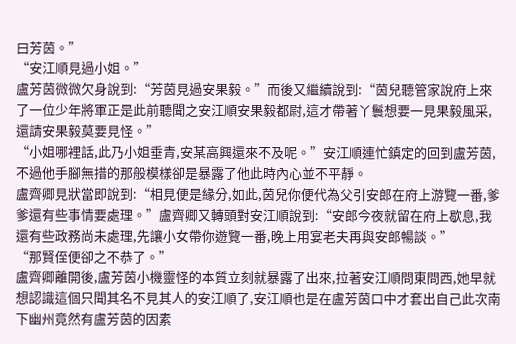曰芳茵。”
“安江順見過小姐。”
盧芳茵微微欠身說到:“芳茵見過安果毅。”而後又繼續說到:“茵兒聽管家說府上來了一位少年將軍正是此前聽聞之安江順安果毅都尉,這才帶著丫鬟想要一見果毅風采,還請安果毅莫要見怪。”
“小姐哪裡話,此乃小姐垂青,安某高興還來不及呢。”安江順連忙鎮定的回到盧芳茵,不過他手腳無措的那般模樣卻是暴露了他此時內心並不平靜。
盧齊卿見狀當即說到:“相見便是緣分,如此,茵兒你便代為父引安郎在府上游覽一番,爹爹還有些事情要處理。”盧齊卿又轉頭對安江順說到:“安郎今夜就留在府上歇息,我還有些政務尚未處理,先讓小女帶你遊覽一番,晚上用宴老夫再與安郎暢談。”
“那賢侄便卻之不恭了。”
盧齊卿離開後,盧芳茵小機靈怪的本質立刻就暴露了出來,拉著安江順問東問西,她早就想認識這個只聞其名不見其人的安江順了,安江順也是在盧芳茵口中才套出自己此次南下幽州竟然有盧芳茵的因素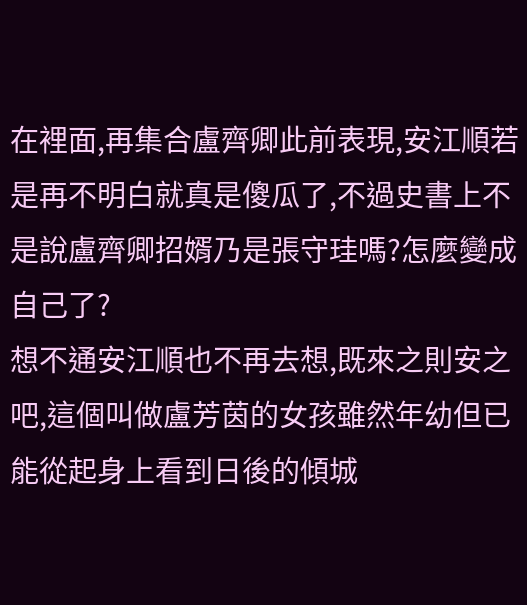在裡面,再集合盧齊卿此前表現,安江順若是再不明白就真是傻瓜了,不過史書上不是說盧齊卿招婿乃是張守珪嗎?怎麼變成自己了?
想不通安江順也不再去想,既來之則安之吧,這個叫做盧芳茵的女孩雖然年幼但已能從起身上看到日後的傾城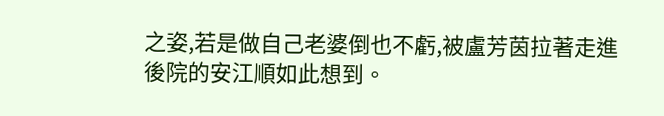之姿,若是做自己老婆倒也不虧,被盧芳茵拉著走進後院的安江順如此想到。